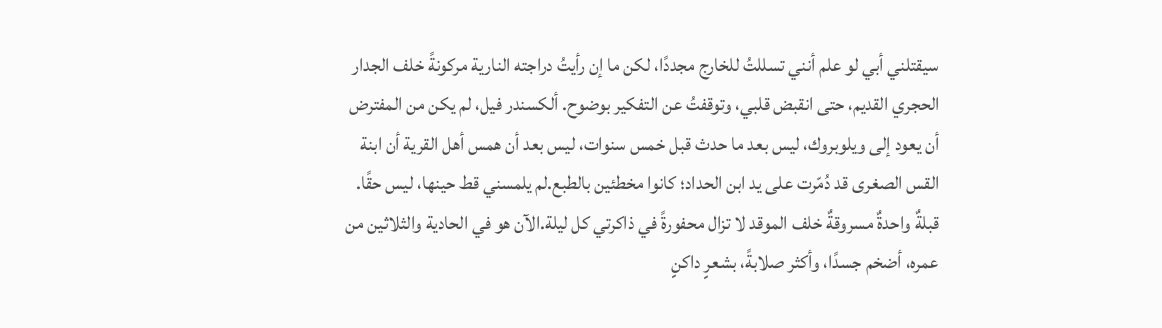سيقتلني أبي لو علم أنني تسللتُ للخارج مجددًا، لكن ما إن رأيتُ دراجته النارية مركونةً خلف الجدار الحجري القديم، حتى انقبض قلبي، وتوقفتُ عن التفكير بوضوح. ألكسندر فيل، لم يكن من المفترض أن يعود إلى ويلوبروك، ليس بعد ما حدث قبل خمس سنوات، ليس بعد أن همس أهل القرية أن ابنة القس الصغرى قد دُمّرت على يد ابن الحداد؛ كانوا مخطئين بالطبع.لم يلمسني قط حينها، ليس حقًا. قبلةٌ واحدةٌ مسروقةٌ خلف الموقد لا تزال محفورةً في ذاكرتي كل ليلة.الآن هو في الحادية والثلاثين من عمره، أضخم جسدًا، وأكثر صلابةً، بشعرٍ داكنٍ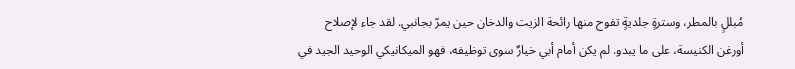مُبللٍ بالمطر، وسترةٍ جلديةٍ تفوح منها رائحة الزيت والدخان حين يمرّ بجانبي. لقد جاء لإصلاح أورغن الكنيسة، على ما يبدو. لم يكن أمام أبي خيارٌ سوى توظيفه، فهو الميكانيكي الوحيد الجيد في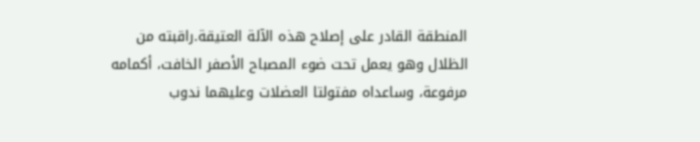المنطقة القادر على إصلاح هذه الآلة العتيقة.راقبته من الظلال وهو يعمل تحت ضوء المصباح الأصفر الخافت، أكمامه مرفوعة، وساعداه مفتولتا العضلات وعليهما ندوب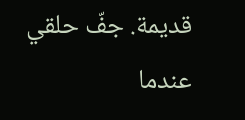قديمة. جفّ حلقي عندما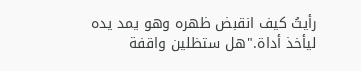رأيتُ كيف انقبض ظهره وهو يمد يده ليأخذ أداة."هل ستظلين واقفة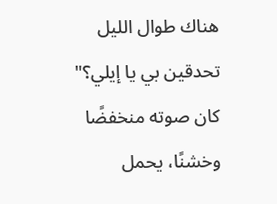هناك طوال الليل تحدقين بي يا إيلي؟" كان صوته منخفضًا وخشنًا، يحمل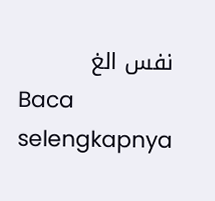نفس الغ
Baca selengkapnya